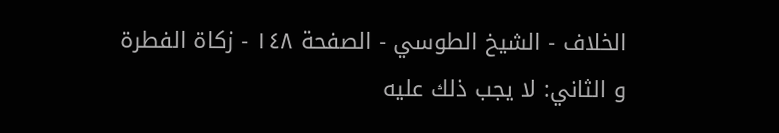الخلاف - الشيخ الطوسي - الصفحة ١٤٨ - زكاة الفطرة
و الثاني: لا يجب ذلك عليه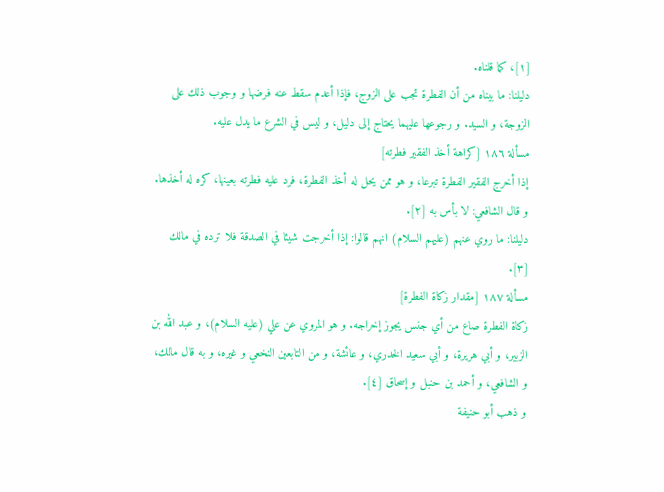[١]، كما قلناه.
دليلنا: ما بيناه من أن الفطرة تجب على الزوج، فإذا أعدم سقط عنه فرضها و وجوب ذلك على الزوجة، و السيد. و رجوعها عليهما يحتاج إلى دليل، و ليس في الشرع ما يدل عليه.
مسألة ١٨٦ [كراهة أخذ الفقير فطرته]
إذا أخرج الفقير الفطرة تبرعا، و هو ممن يحل له أخذ الفطرة، فرد عليه فطرته بعينها، كره له أخذها.
و قال الشافعي: لا بأس به [٢].
دليلنا: ما روي عنهم (عليهم السلام) انهم قالوا: إذا أخرجت شيئا في الصدقة فلا ترده في مالك [٣].
مسألة ١٨٧ [مقدار زكاة الفطرة]
زكاة الفطرة صاع من أي جنس يجوز إخراجه. و هو المروي عن علي (عليه السلام)، و عبد الله بن الزبير، و أبي هريرة، و أبي سعيد الخدري، و عائشة، و من التابعين النخعي و غيره، و به قال مالك، و الشافعي، و أحمد بن حنبل و إسحاق [٤].
و ذهب أبو حنيفة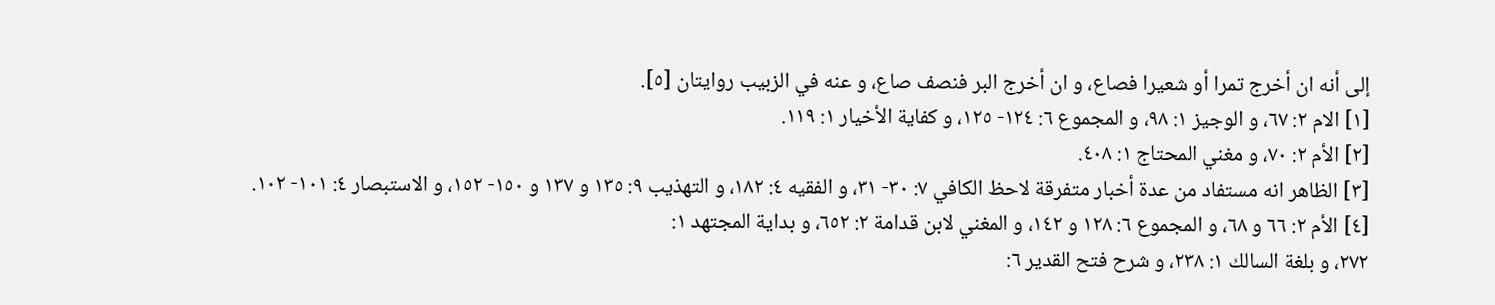إلى أنه ان أخرج تمرا أو شعيرا فصاع، و ان أخرج البر فنصف صاع، و عنه في الزبيب روايتان [٥].
[١] الام ٢: ٦٧، و الوجيز ١: ٩٨، و المجموع ٦: ١٢٤- ١٢٥، و كفاية الأخيار ١: ١١٩.
[٢] الأم ٢: ٧٠، و مغني المحتاج ١: ٤٠٨.
[٣] الظاهر انه مستفاد من عدة أخبار متفرقة لاحظ الكافي ٧: ٣٠- ٣١، و الفقيه ٤: ١٨٢، و التهذيب ٩: ١٣٥ و ١٣٧ و ١٥٠- ١٥٢، و الاستبصار ٤: ١٠١- ١٠٢.
[٤] الأم ٢: ٦٦ و ٦٨، و المجموع ٦: ١٢٨ و ١٤٢، و المغني لابن قدامة ٢: ٦٥٢، و بداية المجتهد ١:
٢٧٢، و بلغة السالك ١: ٢٣٨، و شرح فتح القدير ٦: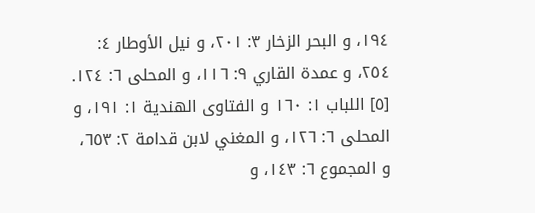١٩٤، و البحر الزخار ٣: ٢٠١، و نيل الأوطار ٤: ٢٥٤، و عمدة القاري ٩: ١١٦، و المحلى ٦: ١٢٤.
[٥] اللباب ١: ١٦٠ و الفتاوى الهندية ١: ١٩١، و المحلى ٦: ١٢٦، و المغني لابن قدامة ٢: ٦٥٣، و المجموع ٦: ١٤٣، و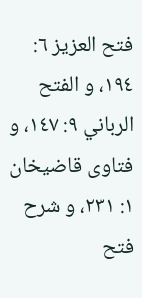فتح العزيز ٦: ١٩٤، و الفتح الرباني ٩: ١٤٧، و فتاوى قاضيخان ١: ٢٣١، و شرح فتح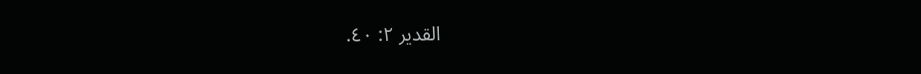القدير ٢: ٤٠.